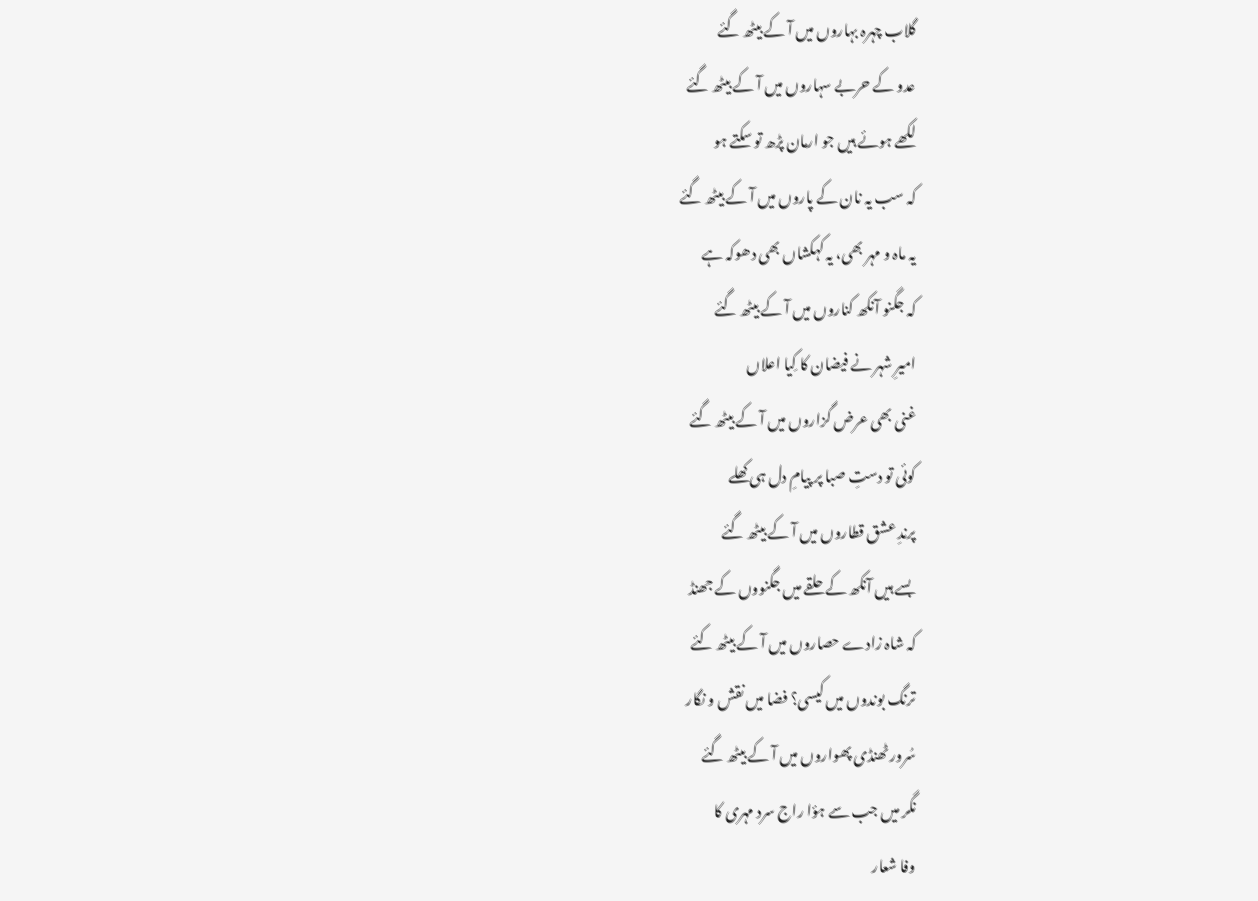گلاب چہرہ بہاروں میں آ کے بیٹھ گئے
عدو کے حربے سہاروں میں آ کے بیٹھ گئے
لکھے ہوئے ہیں جو ارمان پڑھ تو سکتے ہو
کہ سب یہ نان کے پاروں میں آ کے بیٹھ گئے
یہ ماہ و مہر بھی، یہ کہکشاں بھی دھوکہ ہے
کہ جگنو آنکھ کناروں میں آ کے بیٹھ گئے
امیرِ شہر نے فیضان کا کِیا اعلاں
غنی بھی عرض گزاروں میں آ کے بیٹھ گئے
کوئی تو دستِ صبا پر پیامِ دل ہی کھلے
پرندِ عشق قطاروں میں آ کے بیٹھ گئے
بسے ہیں آنکھ کے حلقے میں جگنووں کے جھنڈ
کہ شاہ زادے حصاروں میں آ کے بیٹھ کئے
ترنگ بوندوں میں کیسی؟ فضا میں نقش و نگار
سُرور ٹھنڈی پھواروں میں آ کے بیٹھ گئے
نگر میں جب سے ہؤا راج سرد مہری کا
وفا شعار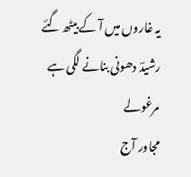یہ غاروں میں آ کے بیٹھ گئے
رشیدؔ دھونی بنانے لگی ہے مرغولے
مجاور آج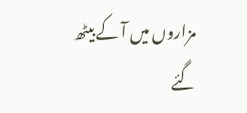مزاروں میں آ کے بیٹھ گئے